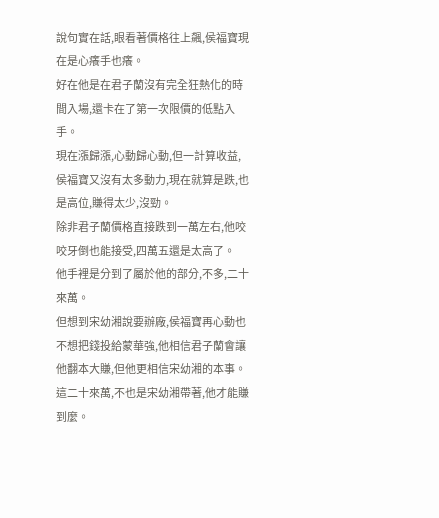說句實在話,眼看著價格往上飆,侯福寶現在是心癢手也癢。
好在他是在君子蘭沒有完全狂熱化的時間入場,還卡在了第一次限價的低點入手。
現在漲歸漲,心動歸心動,但一計算收益,侯福寶又沒有太多動力,現在就算是跌,也是高位,賺得太少,沒勁。
除非君子蘭價格直接跌到一萬左右,他咬咬牙倒也能接受,四萬五還是太高了。
他手裡是分到了屬於他的部分,不多,二十來萬。
但想到宋幼湘說要辦廠,侯福寶再心動也不想把錢投給蒙華強,他相信君子蘭會讓他翻本大賺,但他更相信宋幼湘的本事。
這二十來萬,不也是宋幼湘帶著,他才能賺到麼。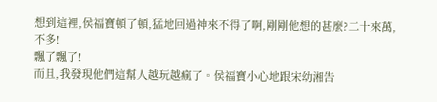想到這裡,侯福寶頓了頓,猛地回過神來不得了啊,剛剛他想的甚麼?二十來萬,不多!
飄了飄了!
而且,我發現他們這幫人越玩越瘋了。侯福寶小心地跟宋幼湘告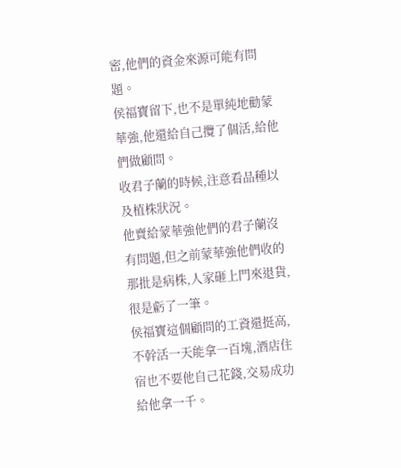密,他們的資金來源可能有問題。
侯福寶留下,也不是單純地勸蒙華強,他還給自己攬了個活,給他們做顧問。
收君子蘭的時候,注意看品種以及植株狀況。
他賣給蒙華強他們的君子蘭沒有問題,但之前蒙華強他們收的那批是病株,人家砸上門來退貨,很是虧了一筆。
侯福寶這個顧問的工資還挺高,不幹活一天能拿一百塊,酒店住宿也不要他自己花錢,交易成功給他拿一千。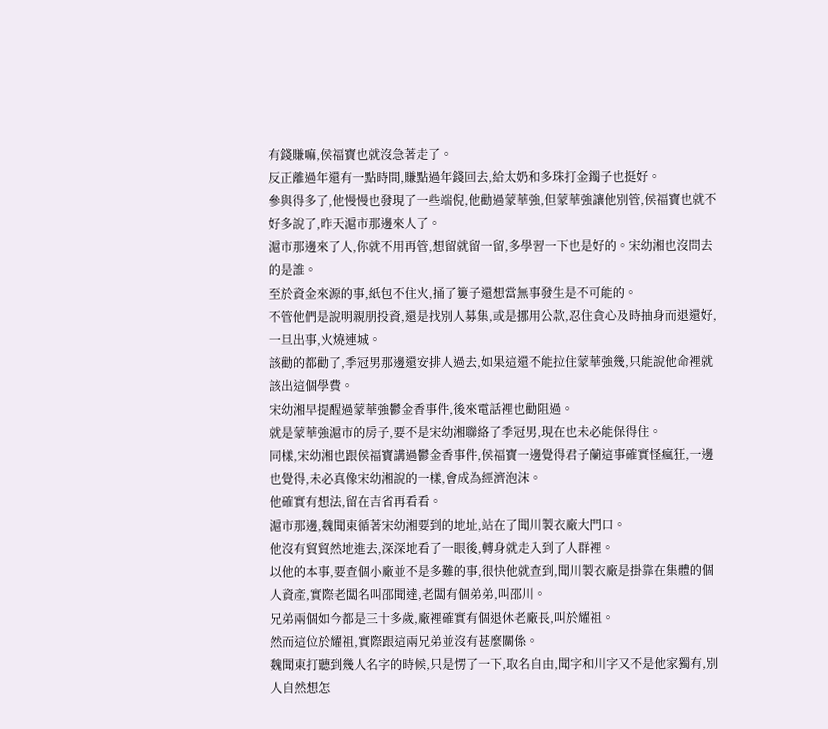有錢賺嘛,侯福寶也就沒急著走了。
反正離過年還有一點時間,賺點過年錢回去,給太奶和多珠打金鐲子也挺好。
參與得多了,他慢慢也發現了一些端倪,他勸過蒙華強,但蒙華強讓他別管,侯福寶也就不好多說了,昨天滬市那邊來人了。
滬市那邊來了人,你就不用再管,想留就留一留,多學習一下也是好的。宋幼湘也沒問去的是誰。
至於資金來源的事,紙包不住火,捅了簍子還想當無事發生是不可能的。
不管他們是說明親朋投資,還是找別人募集,或是挪用公款,忍住貪心及時抽身而退還好,一旦出事,火燒連城。
該勸的都勸了,季冠男那邊還安排人過去,如果這還不能拉住蒙華強幾,只能說他命裡就該出這個學費。
宋幼湘早提醒過蒙華強鬱金香事件,後來電話裡也勸阻過。
就是蒙華強滬市的房子,要不是宋幼湘聯絡了季冠男,現在也未必能保得住。
同樣,宋幼湘也跟侯福寶講過鬱金香事件,侯福寶一邊覺得君子蘭這事確實怪瘋狂,一邊也覺得,未必真像宋幼湘說的一樣,會成為經濟泡沫。
他確實有想法,留在吉省再看看。
滬市那邊,魏聞東循著宋幼湘要到的地址,站在了聞川製衣廠大門口。
他沒有貿貿然地進去,深深地看了一眼後,轉身就走入到了人群裡。
以他的本事,要查個小廠並不是多難的事,很快他就查到,聞川製衣廠是掛靠在集體的個人資產,實際老闆名叫邵聞達,老闆有個弟弟,叫邵川。
兄弟兩個如今都是三十多歲,廠裡確實有個退休老廠長,叫於耀祖。
然而這位於耀祖,實際跟這兩兄弟並沒有甚麼關係。
魏聞東打聽到幾人名字的時候,只是愣了一下,取名自由,聞字和川字又不是他家獨有,別人自然想怎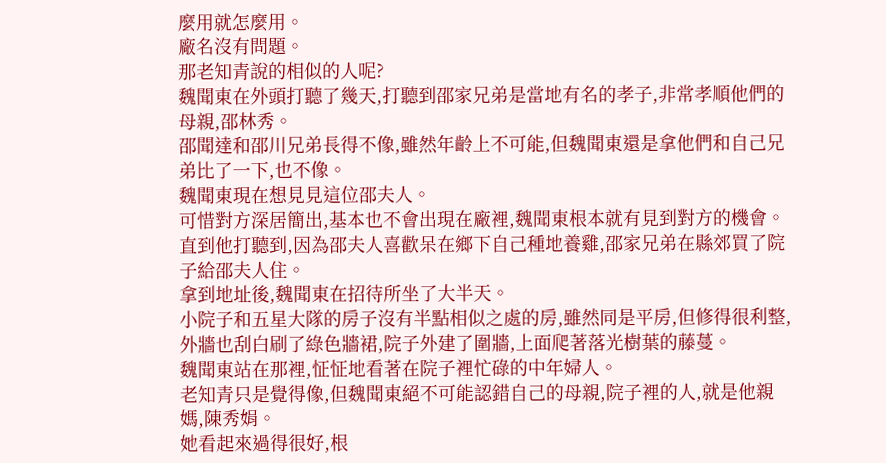麼用就怎麼用。
廠名沒有問題。
那老知青說的相似的人呢?
魏聞東在外頭打聽了幾天,打聽到邵家兄弟是當地有名的孝子,非常孝順他們的母親,邵林秀。
邵聞達和邵川兄弟長得不像,雖然年齡上不可能,但魏聞東還是拿他們和自己兄弟比了一下,也不像。
魏聞東現在想見見這位邵夫人。
可惜對方深居簡出,基本也不會出現在廠裡,魏聞東根本就有見到對方的機會。
直到他打聽到,因為邵夫人喜歡呆在鄉下自己種地養雞,邵家兄弟在縣郊買了院子給邵夫人住。
拿到地址後,魏聞東在招待所坐了大半天。
小院子和五星大隊的房子沒有半點相似之處的房,雖然同是平房,但修得很利整,外牆也刮白刷了綠色牆裙,院子外建了圍牆,上面爬著落光樹葉的藤蔓。
魏聞東站在那裡,怔怔地看著在院子裡忙碌的中年婦人。
老知青只是覺得像,但魏聞東絕不可能認錯自己的母親,院子裡的人,就是他親媽,陳秀娟。
她看起來過得很好,根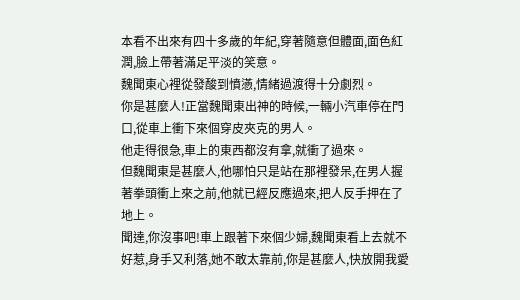本看不出來有四十多歲的年紀,穿著隨意但體面,面色紅潤,臉上帶著滿足平淡的笑意。
魏聞東心裡從發酸到憤懣,情緒過渡得十分劇烈。
你是甚麼人!正當魏聞東出神的時候,一輛小汽車停在門口,從車上衝下來個穿皮夾克的男人。
他走得很急,車上的東西都沒有拿,就衝了過來。
但魏聞東是甚麼人,他哪怕只是站在那裡發呆,在男人握著拳頭衝上來之前,他就已經反應過來,把人反手押在了地上。
聞達,你沒事吧!車上跟著下來個少婦,魏聞東看上去就不好惹,身手又利落,她不敢太靠前,你是甚麼人,快放開我愛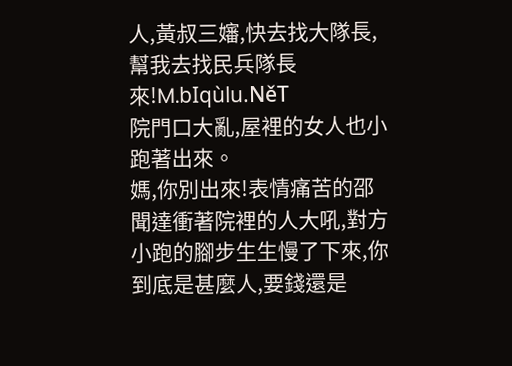人,黃叔三嬸,快去找大隊長,幫我去找民兵隊長來!M.bIqùlu.ΝěT
院門口大亂,屋裡的女人也小跑著出來。
媽,你別出來!表情痛苦的邵聞達衝著院裡的人大吼,對方小跑的腳步生生慢了下來,你到底是甚麼人,要錢還是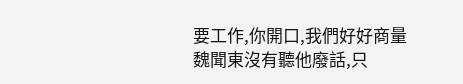要工作,你開口,我們好好商量
魏聞東沒有聽他廢話,只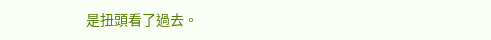是扭頭看了過去。